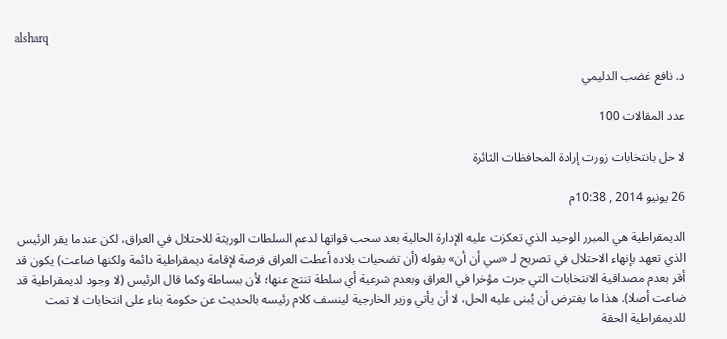alsharq

د. نافع غضب الدليمي

عدد المقالات 100

لا حل بانتخابات زورت إرادة المحافظات الثائرة

26 يونيو 2014 , 10:38م

الديمقراطية هي المبرر الوحيد الذي تعكزت عليه الإدارة الحالية بعد سحب قواتها لدعم السلطات الوريثة للاحتلال في العراق، لكن عندما يقر الرئيس الذي تعهد بإنهاء الاحتلال في تصريح لـ «سي أن أن» بقوله (أن تضحيات بلاده أعطت العراق فرصة لإقامة ديمقراطية دائمة ولكنها ضاعت) يكون قد أقر بعدم مصداقية الانتخابات التي جرت مؤخرا في العراق وبعدم شرعية أي سلطة تنتج عنها؛ لأن ببساطة وكما قال الرئيس (لا وجود لديمقراطية قد ضاعت أصلا). هذا ما يفترض أن يُبنى عليه الحل، لا أن يأتي وزير الخارجية لينسف كلام رئيسه بالحديث عن حكومة بناء على انتخابات لا تمت للديمقراطية الحقة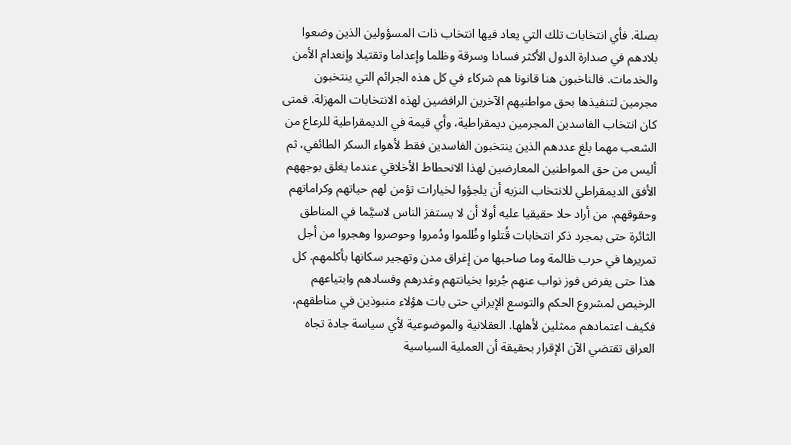بصلة. فأي انتخابات تلك التي يعاد فيها انتخاب ذات المسؤولين الذين وضعوا بلادهم في صدارة الدول الأكثر فسادا وسرقة وظلما وإعداما وتقتيلا وإنعدام الأمن والخدمات. فالناخبون هنا قانونا هم شركاء في كل هذه الجرائم التي ينتخبون مجرمين لتنفيذها بحق مواطنيهم الآخرين الرافضين لهذه الانتخابات المهزلة. فمتى كان انتخاب الفاسدين المجرمين ديمقراطية، وأي قيمة في الديمقراطية للرعاع من الشعب مهما بلغ عددهم الذين ينتخبون الفاسدين فقط لأهواء السكر الطائفي، ثم أليس من حق المواطنين المعارضين لهذا الانحطاط الأخلاقي عندما يغلق بوجههم الأفق الديمقراطي للانتخاب النزيه أن يلجؤوا لخيارات تؤمن لهم حياتهم وكراماتهم وحقوقهم. من أراد حلا حقيقيا عليه أولا أن لا يستفز الناس لاسيَّما في المناطق الثائرة حتى بمجرد ذكر انتخابات قُتلوا وظُلموا ودُمروا وحوصروا وهجروا من أجل تمريرها في حرب ظالمة وما صاحبها من إغراق مدن وتهجير سكانها بأكلمهم. كل هذا حتى يفرض فوز نواب عنهم جُربوا بخيانتهم وغدرهم وفسادهم وابتياعهم الرخيص لمشروع الحكم والتوسع الإيراني حتى بات هؤلاء منبوذين في مناطقهم، فكيف اعتمادهم ممثلين لأهلها. العقلانية والموضوعية لأي سياسة جادة تجاه العراق تقتضي الآن الإقرار بحقيقة أن العملية السياسية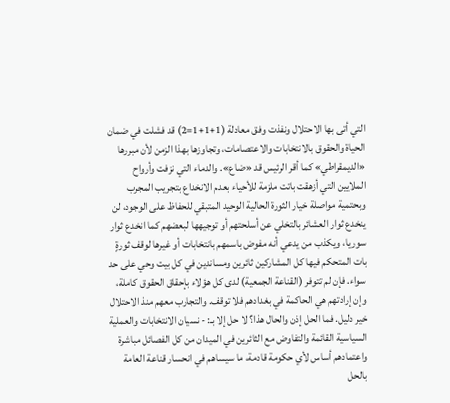التي أتى بها الاحتلال ونفذت وفق معادلة (1+1+1=2) قد فشلت في ضمان الحياة والحقوق بالانتخابات والاعتصامات، وتجاوزها بهذا الزمن لأن مبررها «الديمقراطي» كما أقر الرئيس قد «ضاع». والدماء التي نزفت وأرواح الملايين التي أزهقت باتت ملزمة للأحياء بعدم الانخداع بتجريب المجرب وبحتمية مواصلة خيار الثورة الحالية الوحيد المتبقي للحفاظ على الوجود، لن ينخدع ثوار العشائر بالتخلي عن أسلحتهم أو توجيهها لبعضهم كما انخدع ثوار سوريا، ويكذب من يدعي أنه مفوض باسمهم بانتخابات أو غيرها لوقف ثورةٍ بات المتحكم فيها كل المشاركين ثائرين ومساندين في كل بيت وحي على حد سواء. فإن لم تتوفر (القناعة الجمعية) لدى كل هؤلاء بإحقاق الحقوق كاملة، وإن إرادتهم هي الحاكمة في بغدادهم فلا توقف. والتجارب معهم منذ الاحتلال خير دليل. فما الحل إذن والحال هذا؟ لا حل إلا بـ: - نسيان الانتخابات والعملية السياسية القائمة والتفاوض مع الثائرين في الميدان من كل الفصائل مباشرة واعتمادهم أساس لأي حكومة قادمة، ما سيساهم في انحسار قناعة العامة بالحل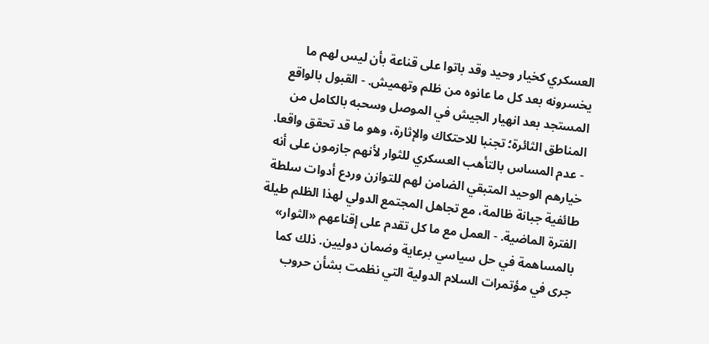العسكري كخيار وحيد وقد باتوا على قناعة بأن ليس لهم ما يخسرونه بعد كل ما عانوه من ظلم وتهميش. - القبول بالواقع المستجد بعد انهيار الجيش في الموصل وسحبه بالكامل من المناطق الثائرة؛ تجنبا للاحتكاك والإثارة، وهو ما قد تحقق واقعا. - عدم المساس بالتأهب العسكري للثوار لأنهم جازمون على أنه خيارهم الوحيد المتبقي الضامن لهم للتوازن وردع أدوات سلطة طائفية جبانة ظالمة، مع تجاهل المجتمع الدولي لهذا الظلم طيلة الفترة الماضية. - العمل مع ما كل تقدم على إقناعهم «الثوار» بالمساهمة في حل سياسي برعاية وضمان دوليين. ذلك كما جرى في مؤتمرات السلام الدولية التي نظمت بشأن حروب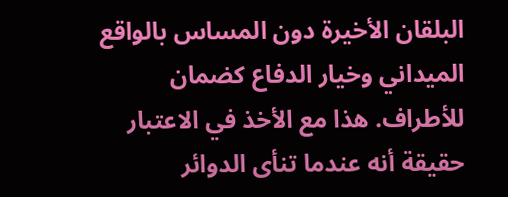البلقان الأخيرة دون المساس بالواقع الميداني وخيار الدفاع كضمان للأطراف. هذا مع الأخذ في الاعتبار حقيقة أنه عندما تنأى الدوائر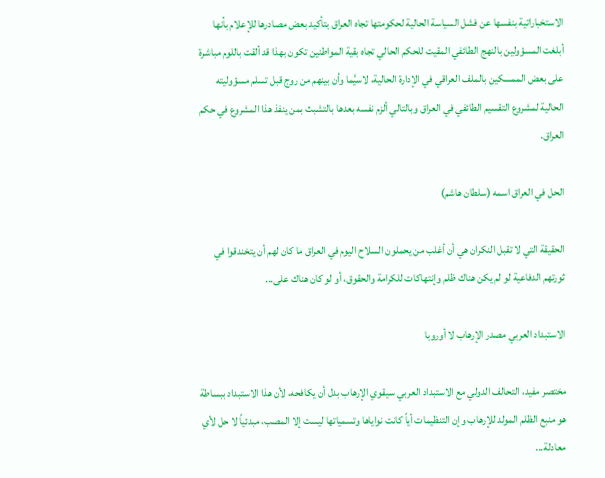الاستخباراتية بنفسها عن فشل السياسة الحالية لحكومتها تجاه العراق بتأكيد بعض مصادرها للإعلام بأنها أبلغت المسؤولين بالنهج الطائفي المقيت للحكم الحالي تجاه بقية المواطنين تكون بهذا قد ألقت باللوم مباشرة على بعض الممسكين بالملف العراقي في الإدارة الحالية، لاسيَّما وأن بينهم من روج قبل تسلم مسؤوليته الحالية لمشروع التقسيم الطائفي في العراق وبالتالي ألزم نفسه بعدها بالتشبث بمن ينفذ هذا المشروع في حكم العراق.

الحل في العراق اسمه (سلطان هاشم)

الحقيقة التي لا تقبل النكران هي أن أغلب من يحملون السلاح اليوم في العراق ما كان لهم أن يتخندقوا في ثورتهم الدفاعية لو لم يكن هناك ظلم وإنتهاكات للكرامة والحقوق، أو لو كان هناك على...

الاستبداد العربي مصدر الإرهاب لا أوروبا

مختصر مفيد، التحالف الدولي مع الاستبداد العربي سيقوي الإرهاب بدل أن يكافحه، لأن هذا الاستبداد ببساطة هو منبع الظلم المولد للإرهاب وإن التنظيمات أياً كانت نواياها وتسمياتها ليست إلا المصب، مبدئياً لا حل لأي معادلة...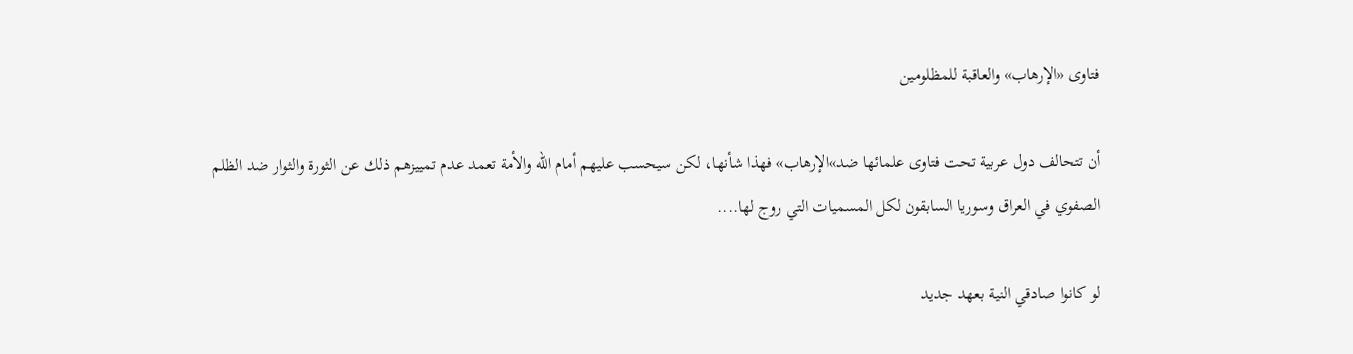فتاوى «الإرهاب» والعاقبة للمظلومين

أن تتحالف دول عربية تحت فتاوى علمائها ضد»الإرهاب» فهذا شأنها، لكن سيحسب عليهم أمام الله والأمة تعمد عدم تمييزهم ذلك عن الثورة والثوار ضد الظلم الصفوي في العراق وسوريا السابقون لكل المسميات التي روج لها....

لو كانوا صادقي النية بعهد جديد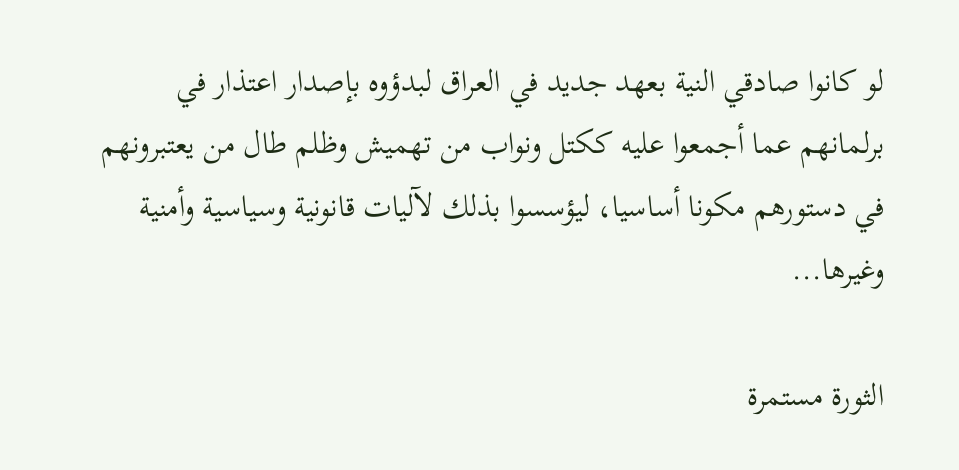لو كانوا صادقي النية بعهد جديد في العراق لبدؤوه بإصدار اعتذار في برلمانهم عما أجمعوا عليه ككتل ونواب من تهميش وظلم طال من يعتبرونهم في دستورهم مكونا أساسيا، ليؤسسوا بذلك لآليات قانونية وسياسية وأمنية وغيرها...

الثورة مستمرة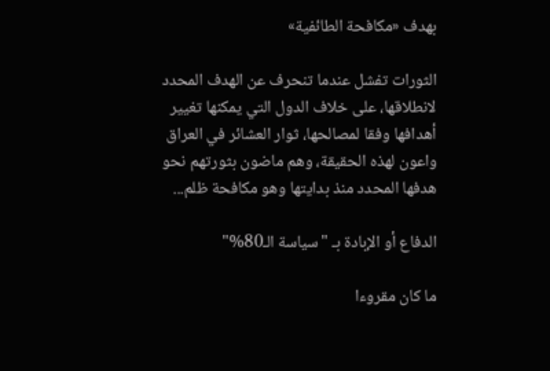بهدف «مكافحة الطائفية»

الثورات تفشل عندما تنحرف عن الهدف المحدد لانطلاقها، على خلاف الدول التي يمكنها تغيير أهدافها وفقا لمصالحها، ثوار العشائر في العراق واعون لهذه الحقيقة، وهم ماضون بثورتهم نحو هدفها المحدد منذ بدايتها وهو مكافحة ظلم...

الدفاع أو الإبادة بـ "سياسة الـ80%"

ما كان مقروءا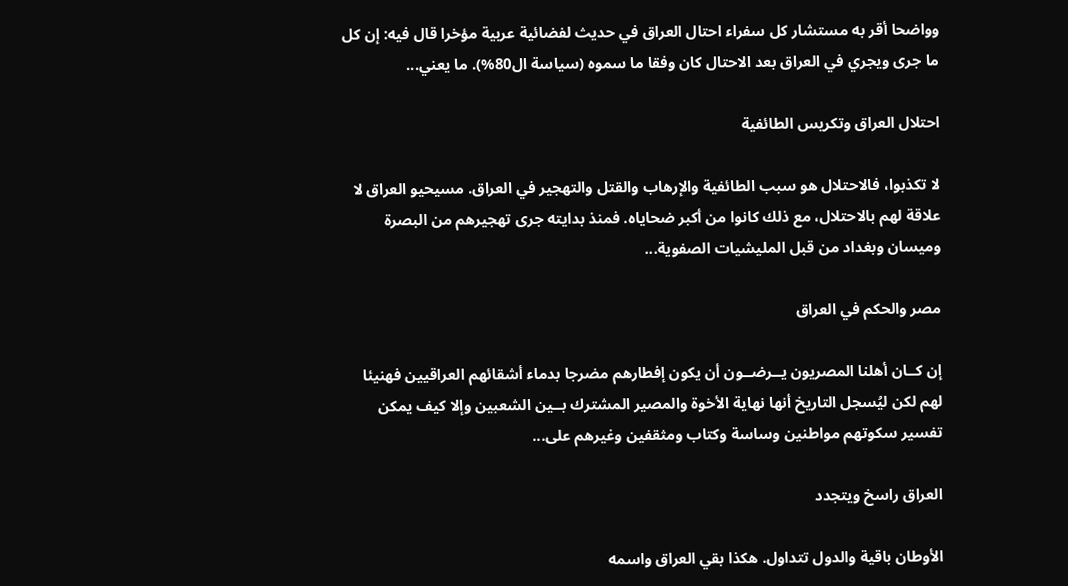وواضحا أقر به مستشار كل سفراء احتال العراق في حديث لفضائية عربية مؤخرا قال فيه: إن كل ما جرى ويجري في العراق بعد الاحتال كان وفقا ما سموه (سياسة ال80%). ما يعني...

احتلال العراق وتكريس الطائفية

لا تكذبوا، فالاحتلال هو سبب الطائفية والإرهاب والقتل والتهجير في العراق. مسيحيو العراق لا علاقة لهم بالاحتلال، مع ذلك كانوا من أكبر ضحاياه. فمنذ بدايته جرى تهجيرهم من البصرة وميسان وبغداد من قبل المليشيات الصفوية...

مصر والحكم في العراق

إن كــان أهلنا المصريون يــرضــون أن يكون إفطارهم مضرجا بدماء أشقائهم العراقيين فهنيئا لهم لكن ليُسجل التاريخ أنها نهاية الأخوة والمصير المشترك بــين الشعبين وإلا كيف يمكن تفسير سكوتهم مواطنين وساسة وكتاب ومثقفين وغيرهم على...

العراق راسخ ويتجدد

الأوطان باقية والدول تتداول. هكذا بقي العراق واسمه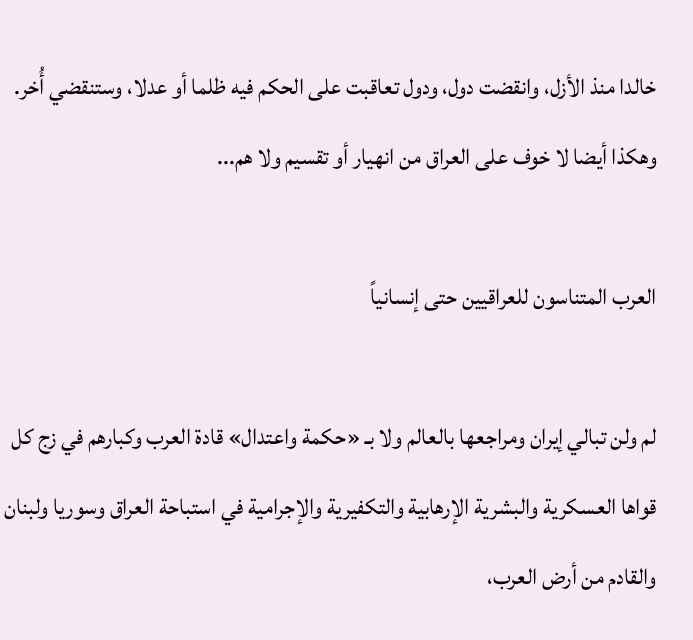خالدا منذ الأزل، وانقضت دول، ودول تعاقبت على الحكم فيه ظلما أو عدلا، وستنقضي أُخر. وهكذا أيضا لا خوف على العراق من انهيار أو تقسيم ولا هم...

العرب المتناسون للعراقيين حتى إنسانياً

لم ولن تبالي إيران ومراجعها بالعالم ولا بـ «حكمة واعتدال» قادة العرب وكبارهم في زج كل قواها العسكرية والبشرية الإرهابية والتكفيرية والإجرامية في استباحة العراق وسوريا ولبنان والقادم من أرض العرب،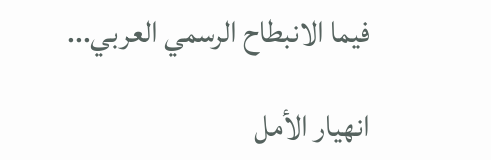فيما الانبطاح الرسمي العربي...

انهيار الأمل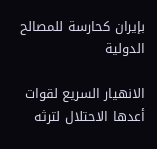بإيران كحارسة للمصالح الدولية

الانهيار السريع لقوات أعدها الاحتلال لترثه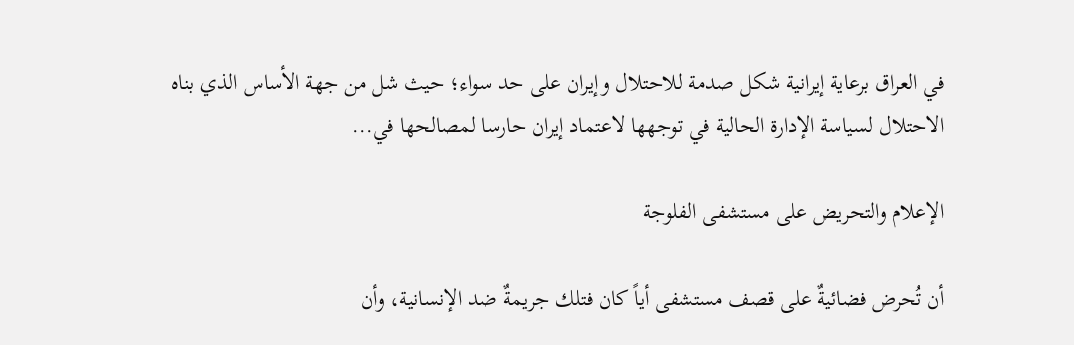في العراق برعاية إيرانية شكل صدمة للاحتلال وإيران على حد سواء؛ حيث شل من جهة الأساس الذي بناه الاحتلال لسياسة الإدارة الحالية في توجهها لاعتماد إيران حارسا لمصالحها في...

الإعلام والتحريض على مستشفى الفلوجة

أن تُحرض فضائيةٌ على قصف مستشفى أياً كان فتلك جريمةٌ ضد الإنسانية، وأن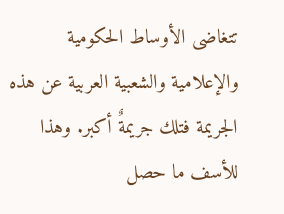تتغاضى الأوساط الحكومية والإعلامية والشعبية العربية عن هذه الجريمة فتلك جريمةٌ أكبر. وهذا للأسف ما حصل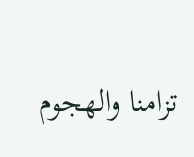تزامنا والهجوم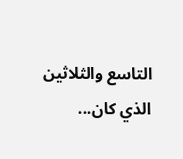التاسع والثلاثين الذي كان...